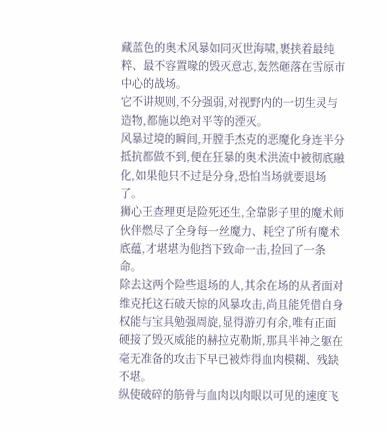藏蓝色的奥术风暴如同灭世海啸,裹挟着最纯粹、最不容置喙的毁灭意志,轰然砸落在雪原市中心的战场。
它不讲规则,不分强弱,对视野内的一切生灵与造物,都施以绝对平等的湮灭。
风暴过境的瞬间,开膛手杰克的恶魔化身连半分抵抗都做不到,便在狂暴的奥术洪流中被彻底融化,如果他只不过是分身,恐怕当场就要退场了。
狮心王查理更是险死还生,全靠影子里的魔术师伙伴燃尽了全身每一丝魔力、耗空了所有魔术底蕴,才堪堪为他挡下致命一击,捡回了一条命。
除去这两个险些退场的人,其余在场的从者面对维克托这石破天惊的风暴攻击,尚且能凭借自身权能与宝具勉强周旋,显得游刃有余,唯有正面硬接了毁灭威能的赫拉克勒斯,那具半神之躯在毫无准备的攻击下早已被炸得血肉模糊、残缺不堪。
纵使破碎的筋骨与血肉以肉眼以可见的速度飞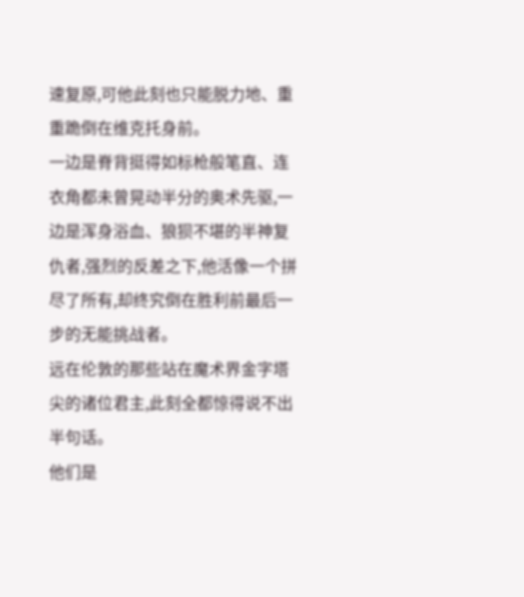速复原,可他此刻也只能脱力地、重重跪倒在维克托身前。
一边是脊背挺得如标枪般笔直、连衣角都未曾晃动半分的奥术先驱,一边是浑身浴血、狼狈不堪的半神复仇者,强烈的反差之下,他活像一个拼尽了所有,却终究倒在胜利前最后一步的无能挑战者。
远在伦敦的那些站在魔术界金字塔尖的诸位君主,此刻全都惊得说不出半句话。
他们是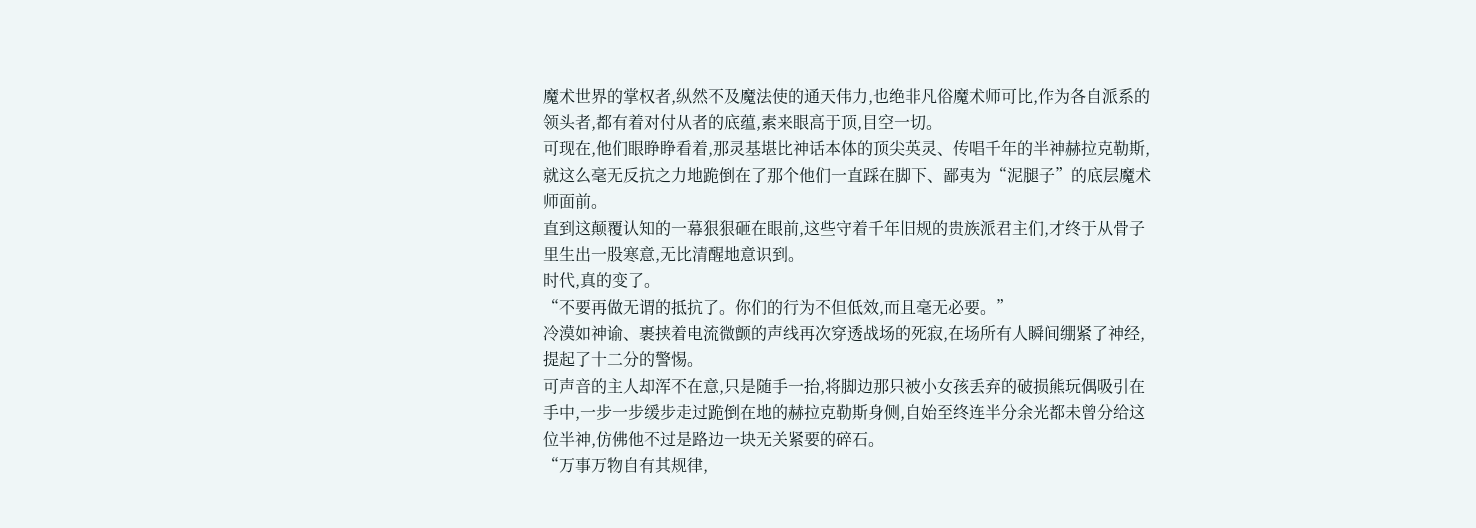魔术世界的掌权者,纵然不及魔法使的通天伟力,也绝非凡俗魔术师可比,作为各自派系的领头者,都有着对付从者的底蕴,素来眼高于顶,目空一切。
可现在,他们眼睁睁看着,那灵基堪比神话本体的顶尖英灵、传唱千年的半神赫拉克勒斯,就这么毫无反抗之力地跪倒在了那个他们一直踩在脚下、鄙夷为“泥腿子”的底层魔术师面前。
直到这颠覆认知的一幕狠狠砸在眼前,这些守着千年旧规的贵族派君主们,才终于从骨子里生出一股寒意,无比清醒地意识到。
时代,真的变了。
“不要再做无谓的抵抗了。你们的行为不但低效,而且毫无必要。”
冷漠如神谕、裹挟着电流微颤的声线再次穿透战场的死寂,在场所有人瞬间绷紧了神经,提起了十二分的警惕。
可声音的主人却浑不在意,只是随手一抬,将脚边那只被小女孩丢弃的破损熊玩偶吸引在手中,一步一步缓步走过跪倒在地的赫拉克勒斯身侧,自始至终连半分余光都未曾分给这位半神,仿佛他不过是路边一块无关紧要的碎石。
“万事万物自有其规律,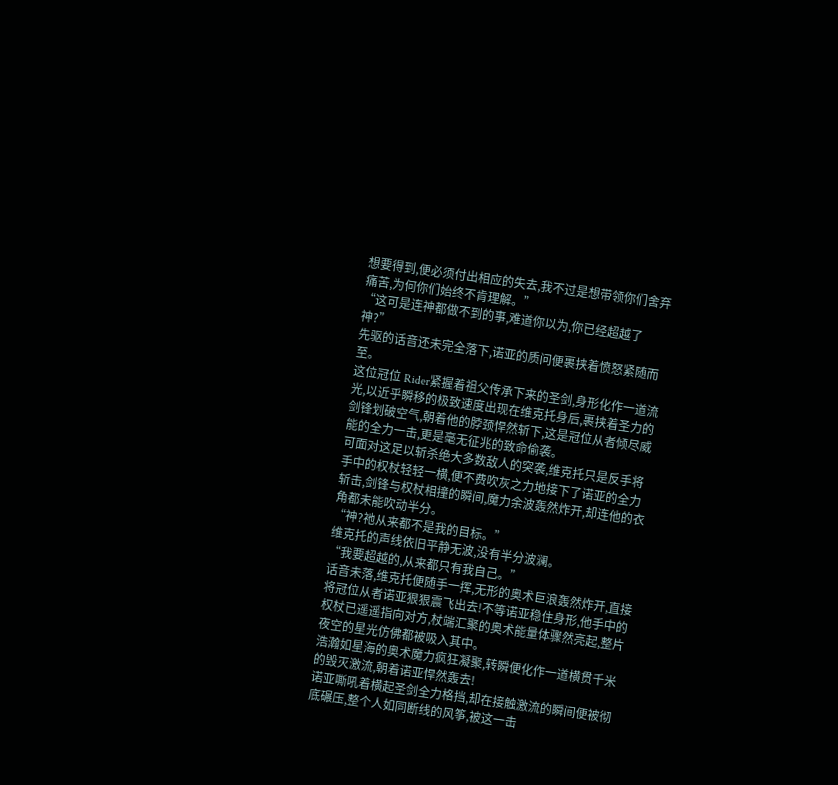想要得到,便必须付出相应的失去,我不过是想带领你们舍弃痛苦,为何你们始终不肯理解。”
“这可是连神都做不到的事,难道你以为,你已经超越了神?”
先驱的话音还未完全落下,诺亚的质问便裹挟着愤怒紧随而至。
这位冠位 Rider紧握着祖父传承下来的圣剑,身形化作一道流光,以近乎瞬移的极致速度出现在维克托身后,裹挟着圣力的剑锋划破空气,朝着他的脖颈悍然斩下,这是冠位从者倾尽威能的全力一击,更是毫无征兆的致命偷袭。
可面对这足以斩杀绝大多数敌人的突袭,维克托只是反手将手中的权杖轻轻一横,便不费吹灰之力地接下了诺亚的全力斩击,剑锋与权杖相撞的瞬间,魔力余波轰然炸开,却连他的衣角都未能吹动半分。
“神?祂从来都不是我的目标。”
维克托的声线依旧平静无波,没有半分波澜。
“我要超越的,从来都只有我自己。”
话音未落,维克托便随手一挥,无形的奥术巨浪轰然炸开,直接将冠位从者诺亚狠狠震飞出去!不等诺亚稳住身形,他手中的权杖已遥遥指向对方,杖端汇聚的奥术能量体骤然亮起,整片夜空的星光仿佛都被吸入其中。
浩瀚如星海的奥术魔力疯狂凝聚,转瞬便化作一道横贯千米的毁灭激流,朝着诺亚悍然轰去!
诺亚嘶吼着横起圣剑全力格挡,却在接触激流的瞬间便被彻底碾压,整个人如同断线的风筝,被这一击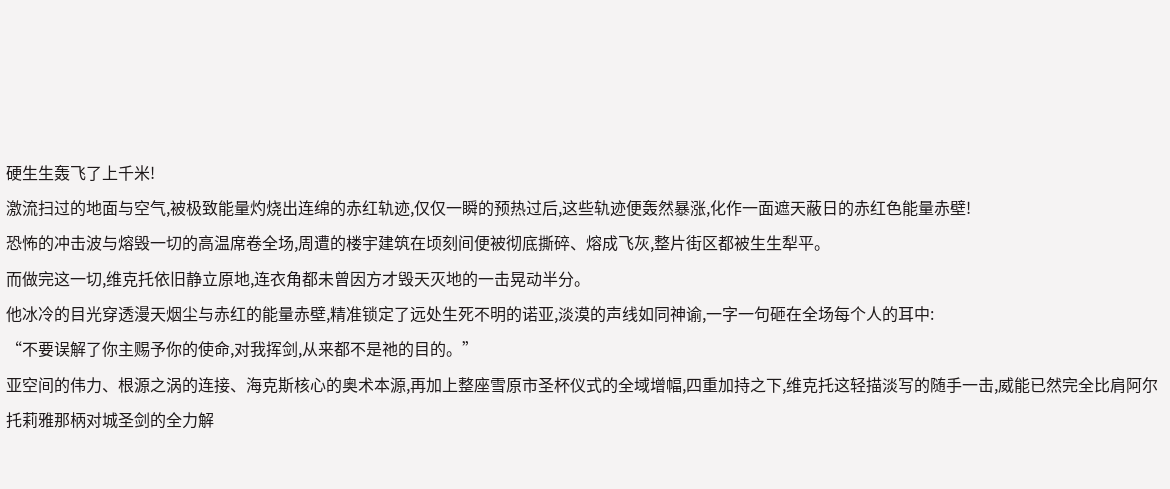硬生生轰飞了上千米!
激流扫过的地面与空气,被极致能量灼烧出连绵的赤红轨迹,仅仅一瞬的预热过后,这些轨迹便轰然暴涨,化作一面遮天蔽日的赤红色能量赤壁!
恐怖的冲击波与熔毁一切的高温席卷全场,周遭的楼宇建筑在顷刻间便被彻底撕碎、熔成飞灰,整片街区都被生生犁平。
而做完这一切,维克托依旧静立原地,连衣角都未曾因方才毁天灭地的一击晃动半分。
他冰冷的目光穿透漫天烟尘与赤红的能量赤壁,精准锁定了远处生死不明的诺亚,淡漠的声线如同神谕,一字一句砸在全场每个人的耳中:
“不要误解了你主赐予你的使命,对我挥剑,从来都不是祂的目的。”
亚空间的伟力、根源之涡的连接、海克斯核心的奥术本源,再加上整座雪原市圣杯仪式的全域增幅,四重加持之下,维克托这轻描淡写的随手一击,威能已然完全比肩阿尔托莉雅那柄对城圣剑的全力解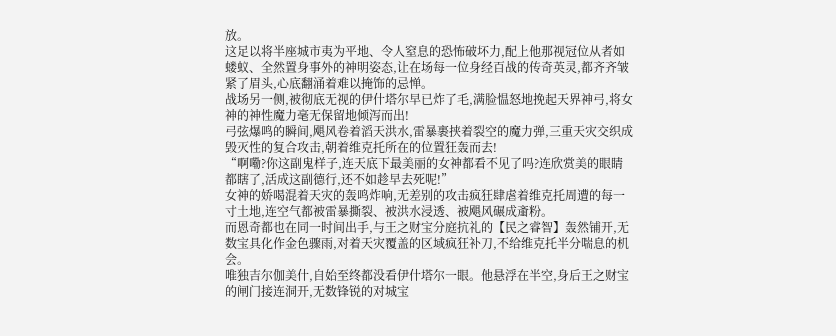放。
这足以将半座城市夷为平地、令人窒息的恐怖破坏力,配上他那视冠位从者如蝼蚁、全然置身事外的神明姿态,让在场每一位身经百战的传奇英灵,都齐齐皱紧了眉头,心底翻涌着难以掩饰的忌惮。
战场另一侧,被彻底无视的伊什塔尔早已炸了毛,满脸愠怒地挽起天界神弓,将女神的神性魔力毫无保留地倾泻而出!
弓弦爆鸣的瞬间,飓风卷着滔天洪水,雷暴裹挟着裂空的魔力弹,三重天灾交织成毁灭性的复合攻击,朝着维克托所在的位置狂轰而去!
“啊嘞?你这副鬼样子,连天底下最美丽的女神都看不见了吗?连欣赏美的眼睛都瞎了,活成这副德行,还不如趁早去死呢!”
女神的娇喝混着天灾的轰鸣炸响,无差别的攻击疯狂肆虐着维克托周遭的每一寸土地,连空气都被雷暴撕裂、被洪水浸透、被飓风碾成齑粉。
而恩奇都也在同一时间出手,与王之财宝分庭抗礼的【民之睿智】轰然铺开,无数宝具化作金色骤雨,对着天灾覆盖的区域疯狂补刀,不给维克托半分喘息的机会。
唯独吉尔伽美什,自始至终都没看伊什塔尔一眼。他悬浮在半空,身后王之财宝的闸门接连洞开,无数锋锐的对城宝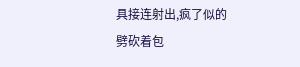具接连射出,疯了似的劈砍着包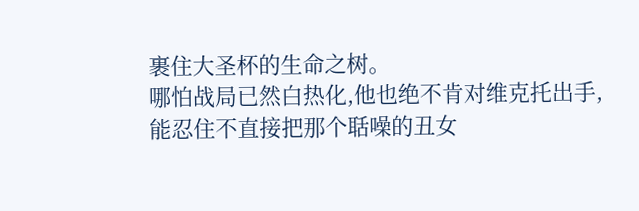裹住大圣杯的生命之树。
哪怕战局已然白热化,他也绝不肯对维克托出手,能忍住不直接把那个聒噪的丑女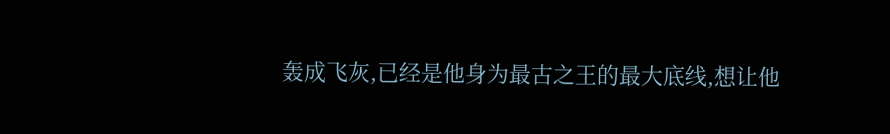轰成飞灰,已经是他身为最古之王的最大底线,想让他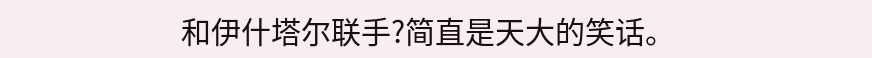和伊什塔尔联手?简直是天大的笑话。